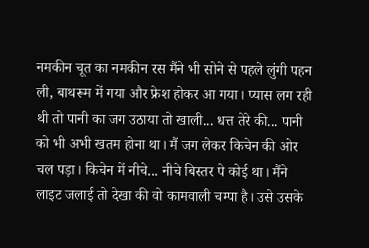नमकीन चूत का नमकीन रस मैंने भी सोने से पहले लुंगी पहन ली, बाथरूम में गया और फ्रेश होकर आ गया। प्यास लग रही थी तो पानी का जग उठाया तो खाली... धत्त तेरे की... पानी को भी अभी खतम होना था। मैं जग लेकर किचेन की ओर चल पड़ा। किचेन में नीचे... नीचे बिस्तर पे कोई था। मैंने लाइट जलाई तो देखा की वो कामवाली चम्पा है। उसे उसके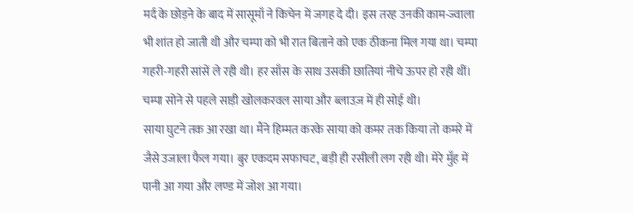मर्द के छोड़ने के बाद में सासूमाँ ने किचेन में जगह दे दी। इस तरह उनकी काम-ज्वाला भी शांत हो जाती थी और चम्पा को भी रात बिताने को एक ठीकना मिल गया था। चम्पा गहरी-गहरी सांसें ले रही थी। हर साँस के साथ उसकी छातियां नीचे ऊपर हो रही थीं। चम्पा सोने से पहले साड़ी खोलकरवल साया और ब्लाउज़ में ही सोई थी।
साया घुटने तक आ रखा था। मैंने हिम्मत करके साया को कमर तक किया तो कमरे में जैसे उजाला फैल गया। बुर एकदम सफाचट, बड़ी ही रसीली लग रही थी। मेरे मुँह में पानी आ गया और लण्ड में जोश आ गया।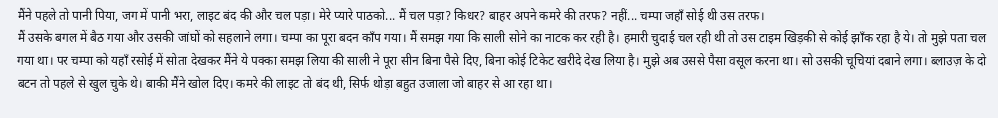मैंने पहले तो पानी पिया, जग में पानी भरा, लाइट बंद की और चल पड़ा। मेरे प्यारे पाठको... मैं चल पड़ा? किधर? बाहर अपने कमरे की तरफ? नहीं... चम्पा जहाँ सोई थी उस तरफ।
मैं उसके बगल में बैठ गया और उसकी जांघों को सहलाने लगा। चम्पा का पूरा बदन काँप गया। मैं समझ गया कि साली सोने का नाटक कर रही है। हमारी चुदाई चल रही थी तो उस टाइम खिड़की से कोई झाँक रहा है ये। तो मुझे पता चल गया था। पर चम्पा को यहाँ रसोई में सोता देखकर मैंने ये पक्का समझ लिया की साली ने पूरा सीन बिना पैसे दिए, बिना कोई टिकेट खरीदे देख लिया है। मुझे अब उससे पैसा वसूल करना था। सो उसकी चूचियां दबाने लगा। ब्लाउज़ के दो बटन तो पहले से खुल चुके थे। बाकी मैंने खोल दिए। कमरे की लाइट तो बंद थी, सिर्फ थोड़ा बहुत उजाला जो बाहर से आ रहा था।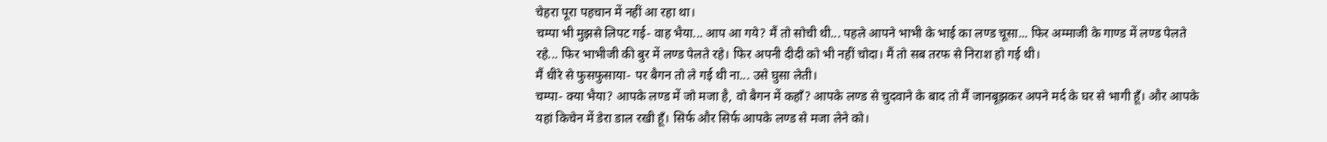चेहरा पूरा पहचान में नहीं आ रहा था।
चम्पा भी मुझसे लिपट गई- वाह भैया... आप आ गये? मैं तो सोची थी... पहले आपने भाभी के भाई का लण्ड चूसा... फिर अम्माजी के गाण्ड में लण्ड पेलते रहे... फिर भाभीजी की बुर में लण्ड पेलते रहे। फिर अपनी दीदी को भी नहीं चोदा। मैं तो सब तरफ से निराश हो गई थी।
मैं धीरे से फुसफुसाया- पर बैगन तो ले गई थी ना... उसे घुसा लेती।
चम्पा- क्या भैया? आपके लण्ड में जो मजा है, वो बैगन में कहाँ? आपके लण्ड से चुदवाने के बाद तो मैं जानबूझकर अपने मर्द के घर से भागी हूँ। और आपके यहां किचेन में डेरा डाल रखी हूँ। सिर्फ और सिर्फ आपके लण्ड से मजा लेने को।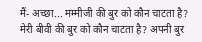मैं- अच्छा... मम्मीजी की बुर को कौन चाटता है? मेरी बीवी की बुर को कौन चाटता है? अपनी बुर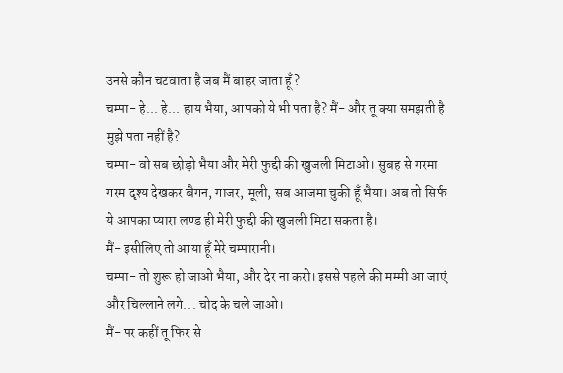उनसे कौन चटवाता है जब मैं बाहर जाता हूँ?
चम्पा- हे... हे... हाय भैया, आपको ये भी पता है? मैं- और तू क्या समझती है मुझे पता नहीं है?
चम्पा- वो सब छोड़ो भैया और मेरी फुद्दी की खुजली मिटाओ। सुबह से गरमा गरम दृश्य देखकर बैगन, गाजर, मूली, सब आजमा चुकी हूँ भैया। अब तो सिर्फ ये आपका प्यारा लण्ड ही मेरी फुद्दी की खुजली मिटा सकता है।
मैं- इसीलिए तो आया हूँ मेरे चम्पारानी।
चम्पा- तो शुरू हो जाओ भैया, और देर ना करो। इससे पहले की मम्मी आ जाएं और चिल्लाने लगे... चोद के चले जाओ।
मैं- पर कहीं तू फिर से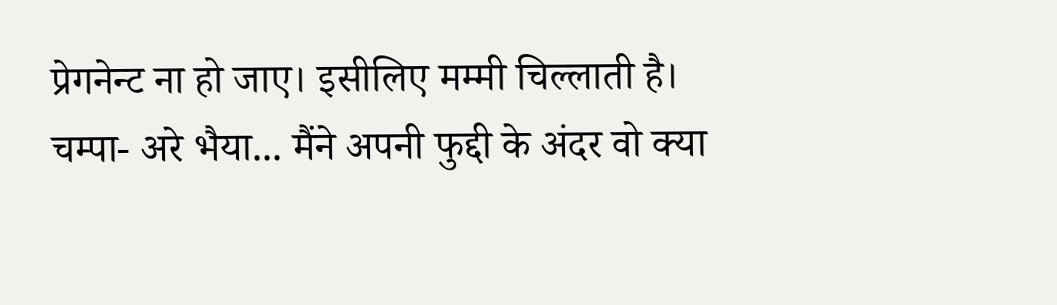प्रेगनेन्ट ना हो जाए। इसीलिए मम्मी चिल्लाती है।
चम्पा- अरे भैया... मैंने अपनी फुद्दी के अंदर वो क्या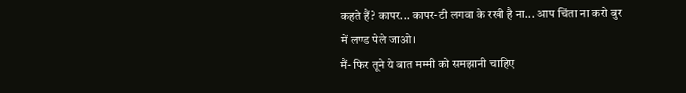कहते हैं? कापर... कापर-टी लगवा के रखी है ना... आप चिंता ना करो बुर में लण्ड पेले जाओ।
मैं- फिर तूने ये बात मम्मी को समझानी चाहिए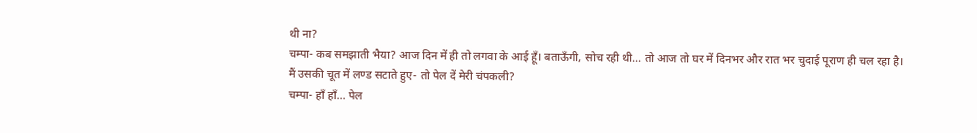थी ना?
चम्पा- कब समझाती भैया? आज दिन में ही तो लगवा के आई हूँ। बताऊँगी, सोच रही थी... तो आज तो घर में दिनभर और रात भर चुदाई पूराण ही चल रहा है।
मैं उसकी चूत में लण्ड सटाते हुए- तो पेल दें मेरी चंपकली?
चम्पा- हाँ हाँ... पेल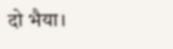दो भैया।